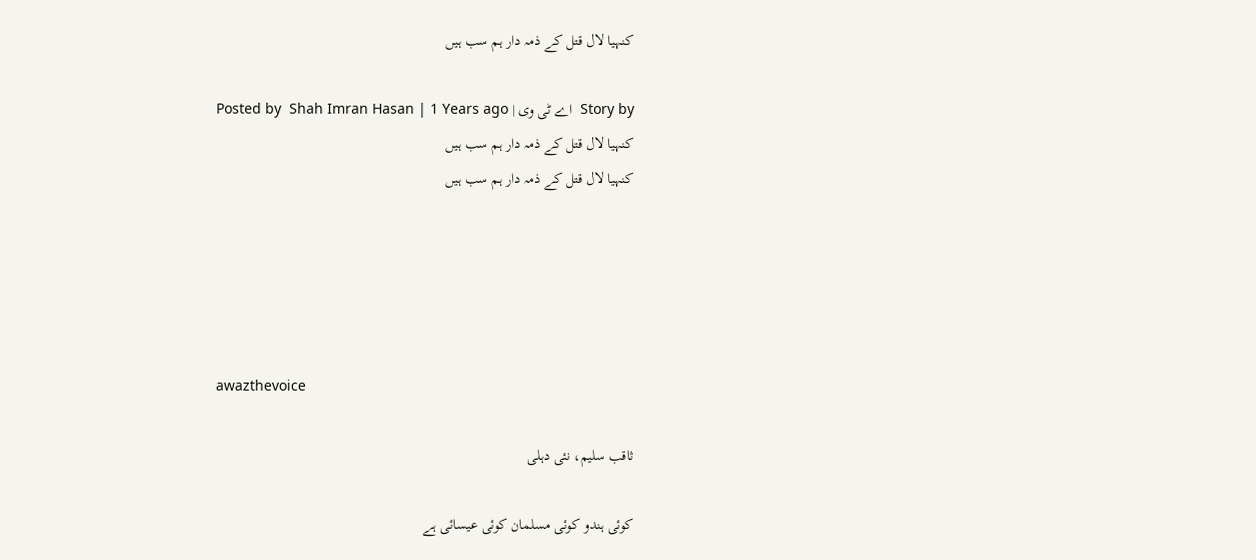کنہیا لال قتل کے ذمہ دار ہم سب ہیں

Story by  اے ٹی وی | Posted by  Shah Imran Hasan | 1 Years ago
کنہیا لال قتل کے ذمہ دار ہم سب ہیں
کنہیا لال قتل کے ذمہ دار ہم سب ہیں





awazthevoice

ثاقب سلیم، نئی دہلی

کوئی ہندو کوئی مسلمان کوئی عیسائی ہے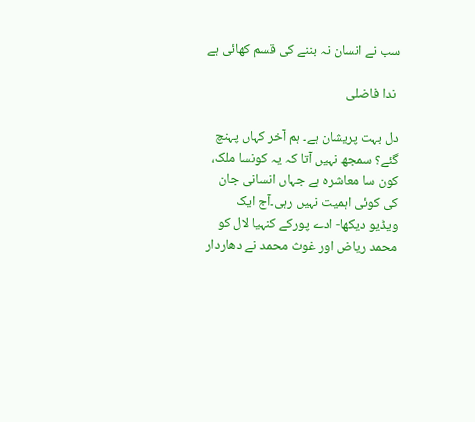سب نے انسان نہ بننے کی قسم کھائی ہے

 ندا فاضلی

دل بہت پریشان ہے۔ ہم آخر کہاں پہنچ گئے؟ سمجھ نہیں آتا کہ یہ کونسا ملک، کون سا معاشرہ ہے جہاں انسانی جان کی کوئی اہمیت نہیں رہی۔آج ایک ویڈیو دیکھا- ادے پورکے کنہیا لال کو محمد ریاض اور غوث محمد نے دھاردار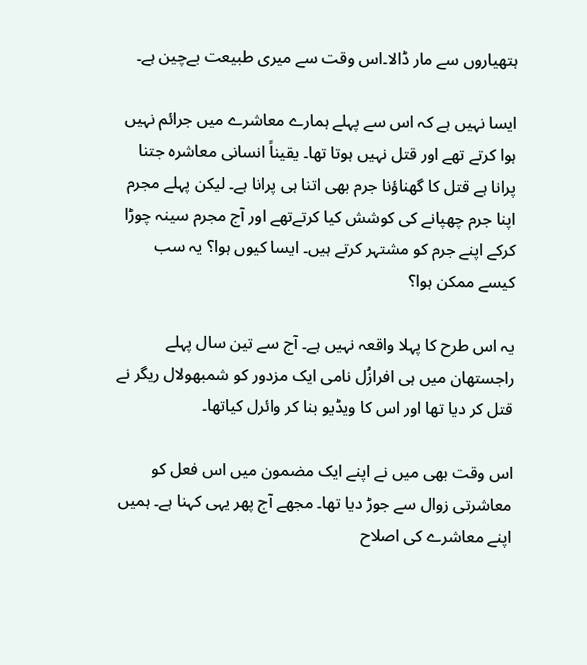ہتھیاروں سے مار ڈالا۔اس وقت سے میری طبیعت بےچین ہے۔

ایسا نہیں ہے کہ اس سے پہلے ہمارے معاشرے میں جرائم نہیں ہوا کرتے تھے اور قتل نہیں ہوتا تھا۔ یقیناً انسانی معاشرہ جتنا پرانا ہے قتل کا گھناؤنا جرم بھی اتنا ہی پرانا ہے۔ لیکن پہلے مجرم اپنا جرم چھپانے کی کوشش کیا کرتےتھے اور آج مجرم سینہ چوڑا کرکے اپنے جرم کو مشتہر کرتے ہیں۔ ایسا کیوں ہوا؟ یہ سب کیسے ممکن ہوا؟

یہ اس طرح کا پہلا واقعہ نہیں ہے۔ آج سے تین سال پہلے راجستھان میں ہی افرازُل نامی ایک مزدور کو شمبھولال ریگر نے قتل کر دیا تھا اور اس کا ویڈیو بنا کر وائرل کیاتھا۔

اس وقت بھی میں نے اپنے ایک مضمون میں اس فعل کو معاشرتی زوال سے جوڑ دیا تھا۔ مجھے آج پھر یہی کہنا ہے۔ ہمیں اپنے معاشرے کی اصلاح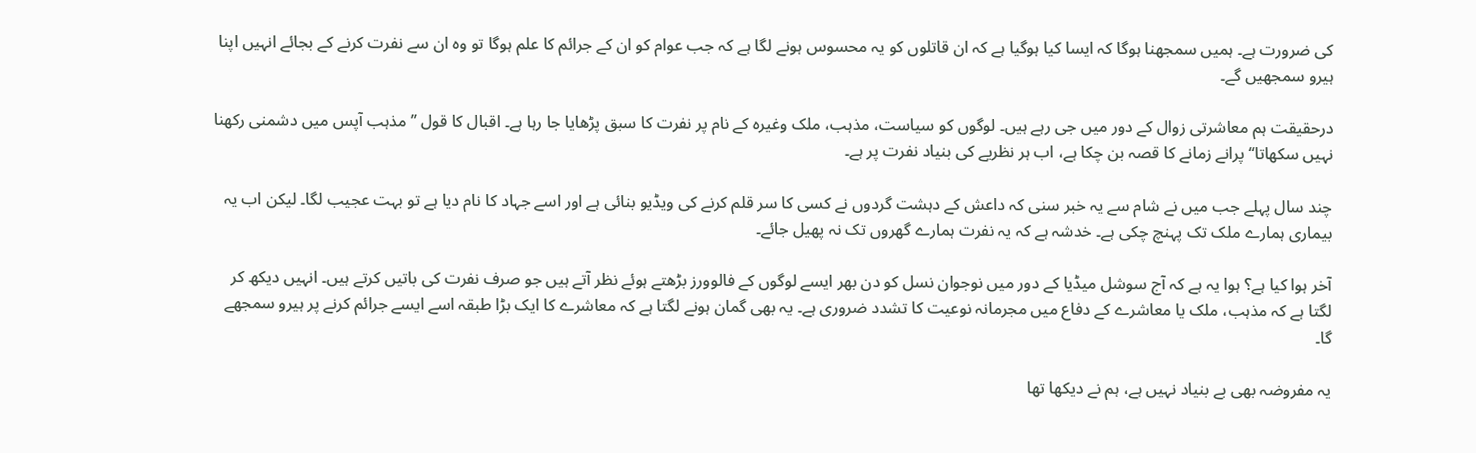کی ضرورت ہے۔ ہمیں سمجھنا ہوگا کہ ایسا کیا ہوگیا ہے کہ ان قاتلوں کو یہ محسوس ہونے لگا ہے کہ جب عوام کو ان کے جرائم کا علم ہوگا تو وہ ان سے نفرت کرنے کے بجائے انہیں اپنا ہیرو سمجھیں گے۔

درحقیقت ہم معاشرتی زوال کے دور میں جی رہے ہیں۔ لوگوں کو سیاست، مذہب، ملک وغیرہ کے نام پر نفرت کا سبق پڑھایا جا رہا ہے۔ اقبال کا قول ’’مذہب آپس میں دشمنی رکھنا نہیں سکھاتا‘‘ پرانے زمانے کا قصہ بن چکا ہے، اب ہر نظریے کی بنیاد نفرت پر ہے۔

چند سال پہلے جب میں نے شام سے یہ خبر سنی کہ داعش کے دہشت گردوں نے کسی کا سر قلم کرنے کی ویڈیو بنائی ہے اور اسے جہاد کا نام دیا ہے تو بہت عجیب لگا۔ لیکن اب یہ بیماری ہمارے ملک تک پہنچ چکی ہے۔ خدشہ ہے کہ یہ نفرت ہمارے گھروں تک نہ پھیل جائے۔

آخر ہوا کیا ہے؟ ہوا یہ ہے کہ آج سوشل میڈیا کے دور میں نوجوان نسل کو دن بھر ایسے لوگوں کے فالوورز بڑھتے ہوئے نظر آتے ہیں جو صرف نفرت کی باتیں کرتے ہیں۔ انہیں دیکھ کر لگتا ہے کہ مذہب، ملک یا معاشرے کے دفاع میں مجرمانہ نوعیت کا تشدد ضروری ہے۔ یہ بھی گمان ہونے لگتا ہے کہ معاشرے کا ایک بڑا طبقہ اسے ایسے جرائم کرنے پر ہیرو سمجھے گا۔

یہ مفروضہ بھی بے بنیاد نہیں ہے، ہم نے دیکھا تھا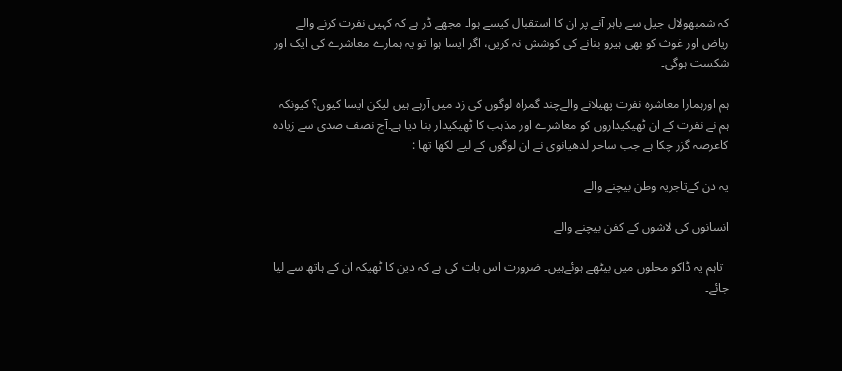کہ شمبھولال جیل سے باہر آنے پر ان کا استقبال کیسے ہوا۔ مجھے ڈر ہے کہ کہیں نفرت کرنے والے ریاض اور غوث کو بھی ہیرو بنانے کی کوشش نہ کریں، اگر ایسا ہوا تو یہ ہمارے معاشرے کی ایک اور شکست ہوگی۔

ہم اورہمارا معاشرہ نفرت پھیلانے والےچند گمراہ لوگوں کی زد میں آرہے ہیں لیکن ایسا کیوں؟ کیونکہ ہم نے نفرت کے ان ٹھیکیداروں کو معاشرے اور مذہب کا ٹھیکیدار بنا دیا ہے۔آج نصف صدی سے زیادہ کاعرصہ گزر چکا ہے جب ساحر لدھیانوی نے ان لوگوں کے لیے لکھا تھا :

یہ دن کےتاجریہ وطن بیچنے والے

انسانوں کی لاشوں کے کفن بیچنے والے

  تاہم یہ ڈاکو محلوں میں بیٹھے ہوئےہیں۔ ضرورت اس بات کی ہے کہ دین کا ٹھیکہ ان کے ہاتھ سے لیا جائے۔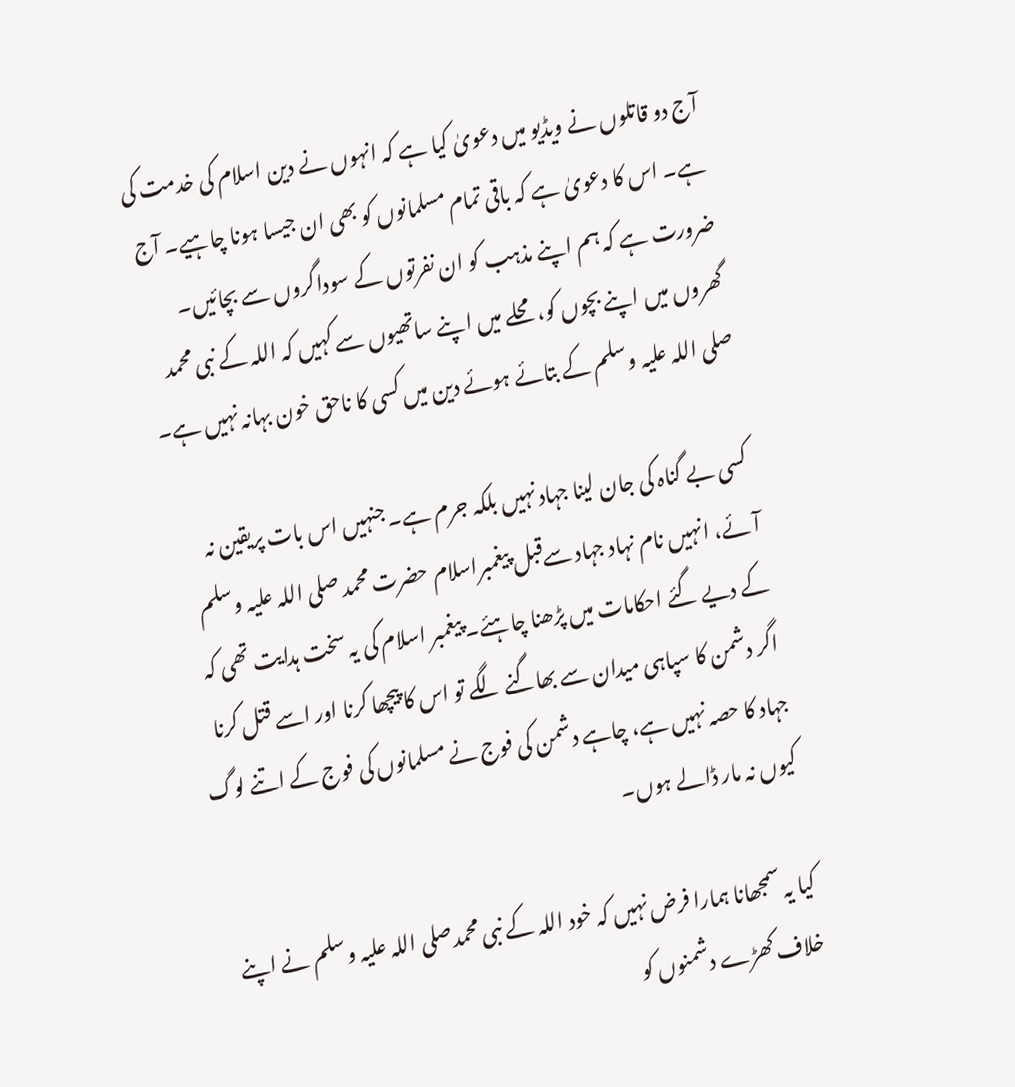آج دو قاتلوں نے ویڈیو میں دعویٰ کیا ہے کہ انہوں نے دین اسلام کی خدمت کی ہے۔ اس کا دعویٰ ہے کہ باقی تمام مسلمانوں کو بھی ان جیسا ہونا چاہیے۔ آج ضرورت ہے کہ ہم اپنے مذہب کو ان نفرتوں کے سوداگروں سے بچائیں۔ گھروں میں اپنے بچوں کو، محلے میں اپنے ساتھیوں سے کہیں کہ اللہ کے نبی محمد صلی اللہ علیہ وسلم کے بتائے ہوئے دین میں کسی کا ناحق خون بہانہ نہیں ہے۔

 کسی بے گناہ کی جان لینا جہاد نہیں بلکہ جرم ہے۔ جنہیں اس بات پریقین نہ آئے، انہیں نام نہاد جہاد سےقبل پیغمبراسلام حضرت محمد صلی اللہ علیہ وسلم کے دیے گئے احکامات میں پڑھنا چاہئے۔ پیغمبر اسلام کی یہ سخت ہدایت تھی کہ اگر دشمن کا سپاہی میدان سے بھاگنے لگے تو اس کا پیچھا کرنا اور اسے قتل کرنا جہاد کا حصہ نہیں ہے، چاہے دشمن کی فوج نے مسلمانوں کی فوج کے اتنے لوگ کیوں نہ مار ڈالے ہوں۔

کیا یہ سمجھانا ہمارا فرض نہیں کہ خود اللہ کے نبی محمدصلی اللہ علیہ وسلم نے اپنے خلاف کھڑے دشمنوں کو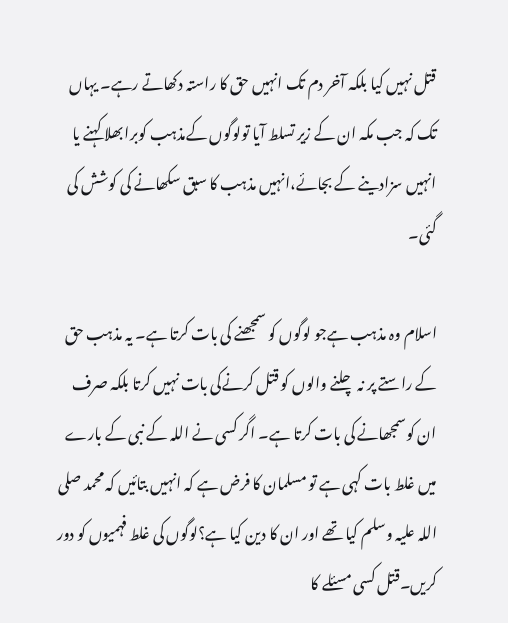قتل نہیں کیا بلکہ آخر دم تک انہیں حق کا راستہ دکھاتے رہے۔ یہاں تک کہ جب مکہ ان کے زیر تسلط آیا تولوگوں کےمذہب کوبرا بھلا کہنے یا انہیں سزادینے کے بجائے،انہیں مذہب کا سبق سکھانے کی کوشش کی گئی۔

اسلام وہ مذہب ہےجو لوگوں کو سمجھنے کی بات کرتا ہے۔ یہ مذہب حق کے راستے پر نہ چلنے والوں کو قتل کرنےکی بات نہیں کرتا بلکہ صرف ان کوسمجھانے کی بات کرتا ہے۔ اگر کسی نے اللہ کے نبی کے بارے میں غلط بات کہی ہے تو مسلمان کا فرض ہے کہ انہیں بتائیں کہ محمد صلی اللہ علیہ وسلم کیا تھے اور ان کا دین کیا ہے؟لوگوں کی غلط فہمیوں کو دور کریں۔قتل کسی مسئلے کا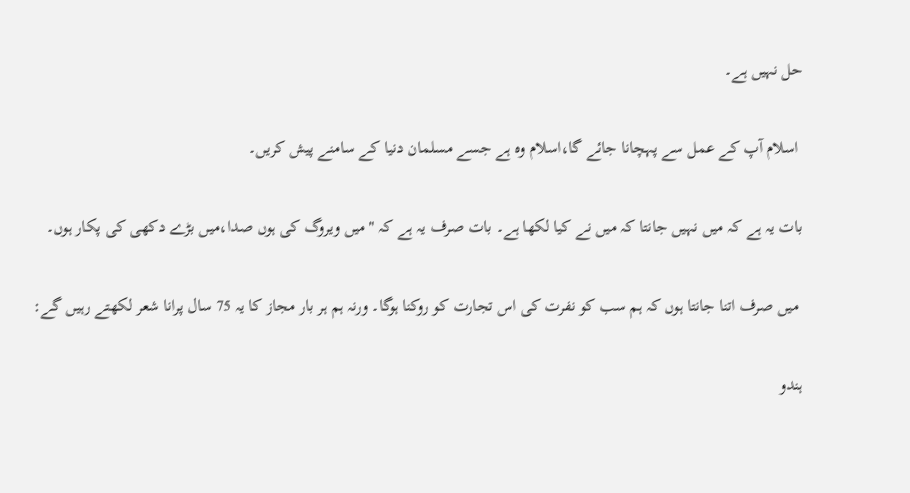حل نہیں ہے۔

 اسلام آپ کے عمل سے پہچانا جائے گا،اسلام وہ ہے جسے مسلمان دنیا کے سامنے پیش کریں۔

بات یہ ہے کہ میں نہیں جانتا کہ میں نے کیا لکھا ہے۔ بات صرف یہ ہے کہ "میں ویروگ کی ہوں صدا،میں بڑے دکھی کی پکار ہوں۔

 میں صرف اتنا جانتا ہوں کہ ہم سب کو نفرت کی اس تجارت کو روکنا ہوگا۔ ورنہ ہم ہر بار مجاز کا یہ 75 سال پرانا شعر لکھتے رہیں گے:

ہندو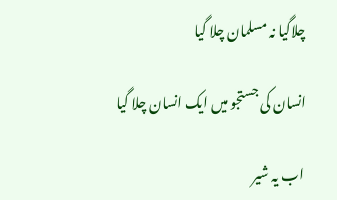چلاگیا نہ مسلمان چلا گیا

انسان کی جستجو میں ایک انسان چلا گیا

 اب یہ شیر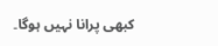کبھی پرانا نہیں ہوگا۔